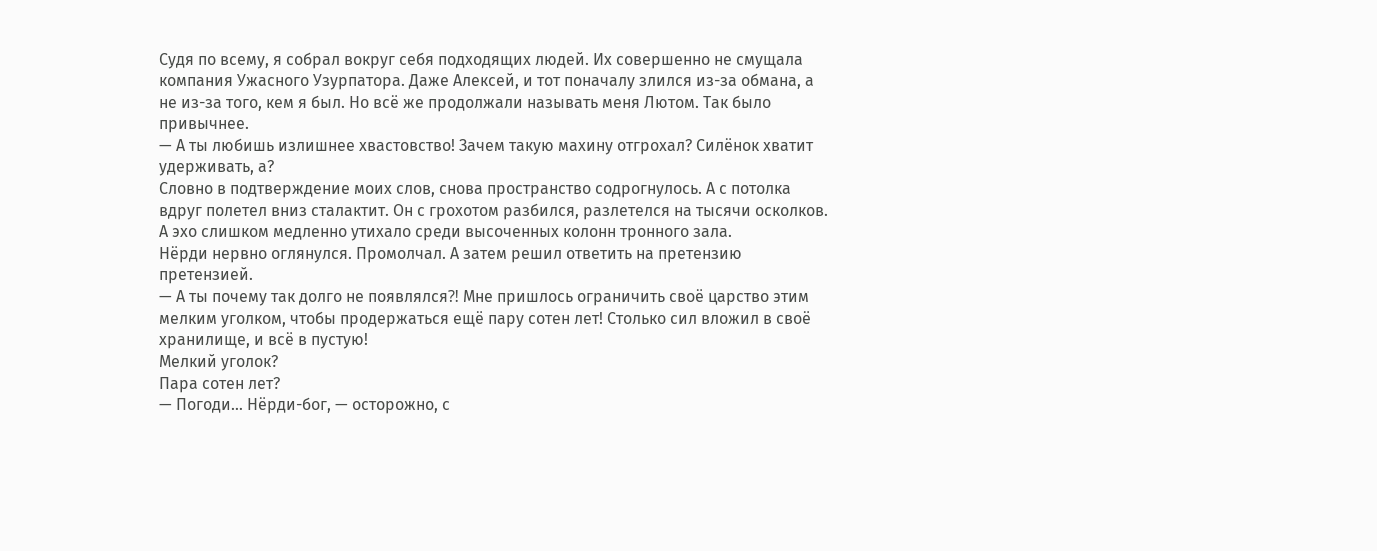Судя по всему, я собрал вокруг себя подходящих людей. Их совершенно не смущала компания Ужасного Узурпатора. Даже Алексей, и тот поначалу злился из-за обмана, а не из-за того, кем я был. Но всё же продолжали называть меня Лютом. Так было привычнее.
— А ты любишь излишнее хвастовство! Зачем такую махину отгрохал? Силёнок хватит удерживать, а?
Словно в подтверждение моих слов, снова пространство содрогнулось. А с потолка вдруг полетел вниз сталактит. Он с грохотом разбился, разлетелся на тысячи осколков. А эхо слишком медленно утихало среди высоченных колонн тронного зала.
Нёрди нервно оглянулся. Промолчал. А затем решил ответить на претензию претензией.
— А ты почему так долго не появлялся⁈ Мне пришлось ограничить своё царство этим мелким уголком, чтобы продержаться ещё пару сотен лет! Столько сил вложил в своё хранилище, и всё в пустую!
Мелкий уголок?
Пара сотен лет?
— Погоди… Нёрди-бог, — осторожно, с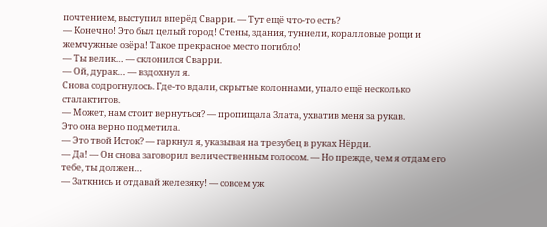почтением, выступил вперёд Сварри. — Тут ещё что-то есть?
— Конечно! Это был целый город! Стены, здания, туннели, коралловые рощи и жемчужные озёра! Такое прекрасное место погибло!
— Ты велик… — склонился Сварри.
— Ой, дурак… — вздохнул я.
Снова содрогнулось. Где-то вдали, скрытые колоннами, упало ещё несколько сталактитов.
— Может, нам стоит вернуться? — пропищала Злата, ухватив меня за рукав.
Это она верно подметила.
— Это твой Исток? — гаркнул я, указывая на трезубец в руках Нёрди.
— Да! — Он снова заговорил величественным голосом. — Но прежде, чем я отдам его тебе, ты должен…
— Заткнись и отдавай железяку! — совсем уж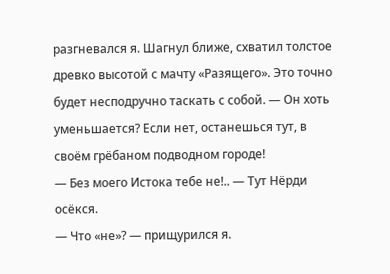разгневался я. Шагнул ближе, схватил толстое древко высотой с мачту «Разящего». Это точно будет несподручно таскать с собой. — Он хоть уменьшается? Если нет, останешься тут, в своём грёбаном подводном городе!
— Без моего Истока тебе не!.. — Тут Нёрди осёкся.
— Что «не»? — прищурился я.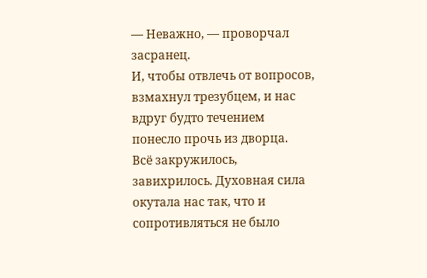— Неважно, — проворчал засранец.
И, чтобы отвлечь от вопросов, взмахнул трезубцем, и нас вдруг будто течением понесло прочь из дворца.
Всё закружилось, завихрилось. Духовная сила окутала нас так, что и сопротивляться не было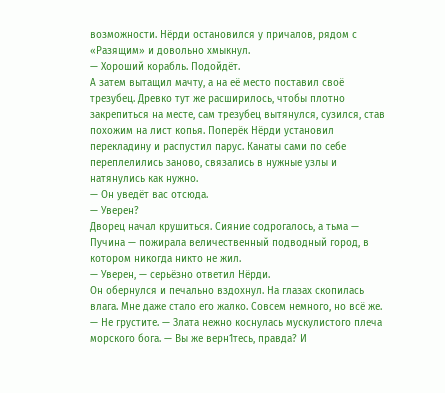возможности. Нёрди остановился у причалов, рядом с «Разящим» и довольно хмыкнул.
— Хороший корабль. Подойдёт.
А затем вытащил мачту, а на её место поставил своё трезубец. Древко тут же расширилось, чтобы плотно закрепиться на месте, сам трезубец вытянулся, сузился, став похожим на лист копья. Поперёк Нёрди установил перекладину и распустил парус. Канаты сами по себе переплелились заново, связались в нужные узлы и натянулись как нужно.
— Он уведёт вас отсюда.
— Уверен?
Дворец начал крушиться. Сияние содрогалось, а тьма — Пучина — пожирала величественный подводный город, в котором никогда никто не жил.
— Уверен, — серьёзно ответил Нёрди.
Он обернулся и печально вздохнул. На глазах скопилась влага. Мне даже стало его жалко. Совсем немного, но всё же.
— Не грустите. — Злата нежно коснулась мускулистого плеча морского бога. — Вы же верн1тесь, правда? И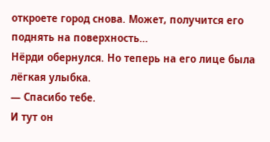откроете город снова. Может, получится его поднять на поверхность…
Нёрди обернулся. Но теперь на его лице была лёгкая улыбка.
— Спасибо тебе.
И тут он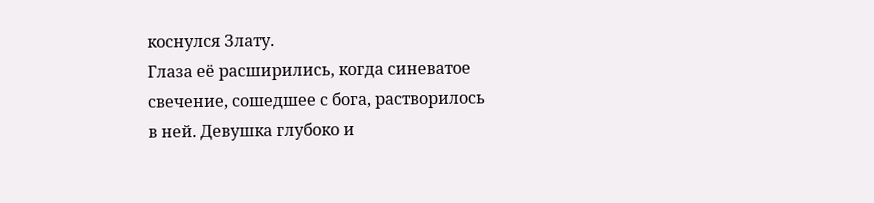коснулся Злату.
Глаза её расширились, когда синеватое свечение, сошедшее с бога, растворилось в ней. Девушка глубоко и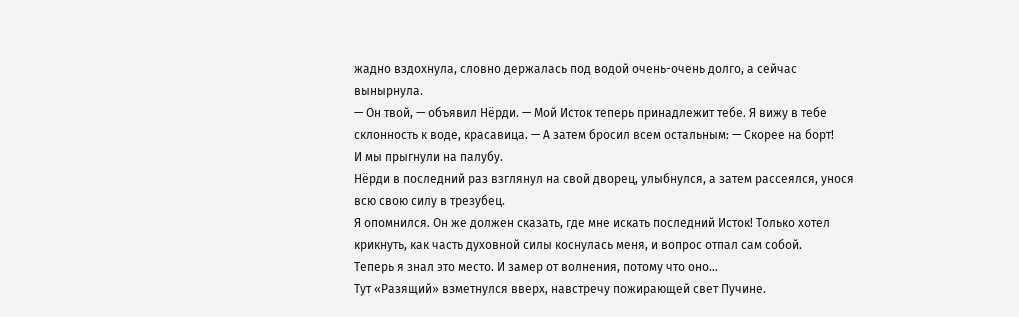жадно вздохнула, словно держалась под водой очень-очень долго, а сейчас вынырнула.
— Он твой, — объявил Нёрди. — Мой Исток теперь принадлежит тебе. Я вижу в тебе склонность к воде, красавица. — А затем бросил всем остальным: — Скорее на борт!
И мы прыгнули на палубу.
Нёрди в последний раз взглянул на свой дворец, улыбнулся, а затем рассеялся, унося всю свою силу в трезубец.
Я опомнился. Он же должен сказать, где мне искать последний Исток! Только хотел крикнуть, как часть духовной силы коснулась меня, и вопрос отпал сам собой.
Теперь я знал это место. И замер от волнения, потому что оно…
Тут «Разящий» взметнулся вверх, навстречу пожирающей свет Пучине.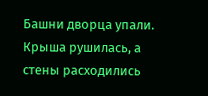Башни дворца упали. Крыша рушилась, а стены расходились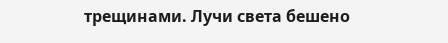трещинами. Лучи света бешено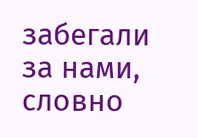забегали за нами, словно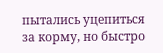пытались уцепиться за корму, но быстро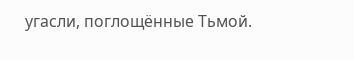угасли, поглощённые Тьмой.